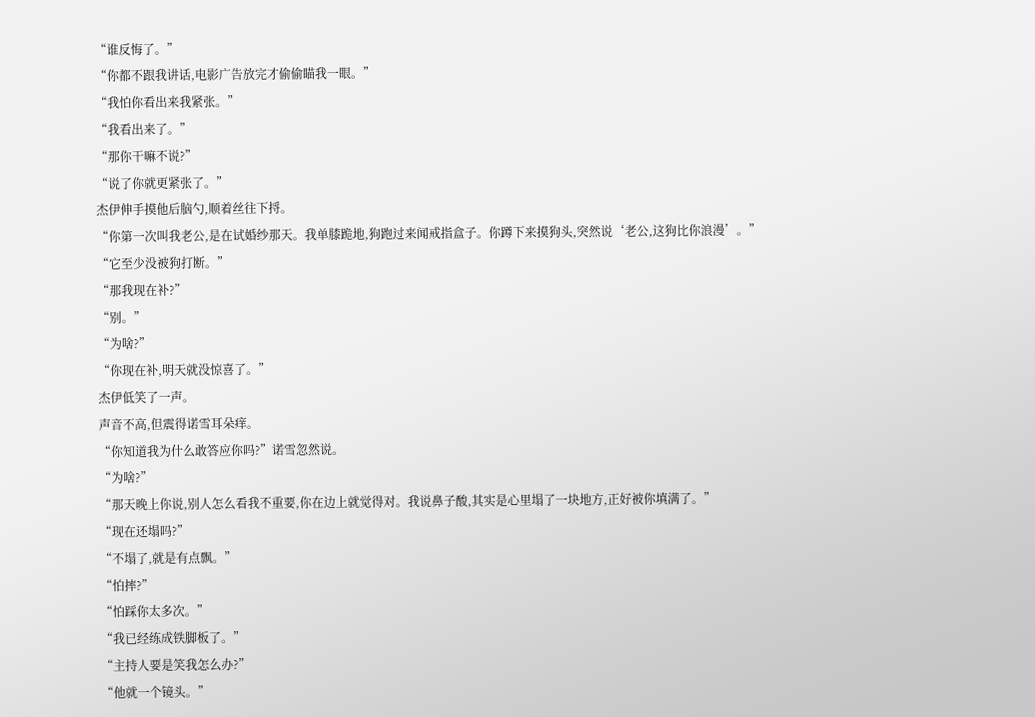“谁反悔了。”
“你都不跟我讲话,电影广告放完才偷偷瞄我一眼。”
“我怕你看出来我紧张。”
“我看出来了。”
“那你干嘛不说?”
“说了你就更紧张了。”
杰伊伸手摸他后脑勺,顺着丝往下捋。
“你第一次叫我老公,是在试婚纱那天。我单膝跪地,狗跑过来闻戒指盒子。你蹲下来摸狗头,突然说‘老公,这狗比你浪漫’。”
“它至少没被狗打断。”
“那我现在补?”
“别。”
“为啥?”
“你现在补,明天就没惊喜了。”
杰伊低笑了一声。
声音不高,但震得诺雪耳朵痒。
“你知道我为什么敢答应你吗?”诺雪忽然说。
“为啥?”
“那天晚上你说,别人怎么看我不重要,你在边上就觉得对。我说鼻子酸,其实是心里塌了一块地方,正好被你填满了。”
“现在还塌吗?”
“不塌了,就是有点飘。”
“怕摔?”
“怕踩你太多次。”
“我已经练成铁脚板了。”
“主持人要是笑我怎么办?”
“他就一个镜头。”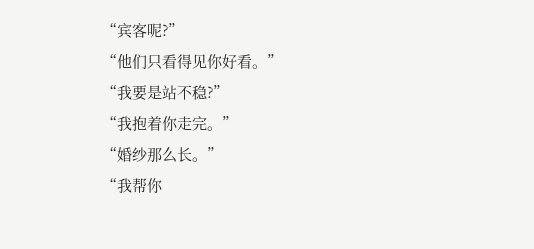“宾客呢?”
“他们只看得见你好看。”
“我要是站不稳?”
“我抱着你走完。”
“婚纱那么长。”
“我帮你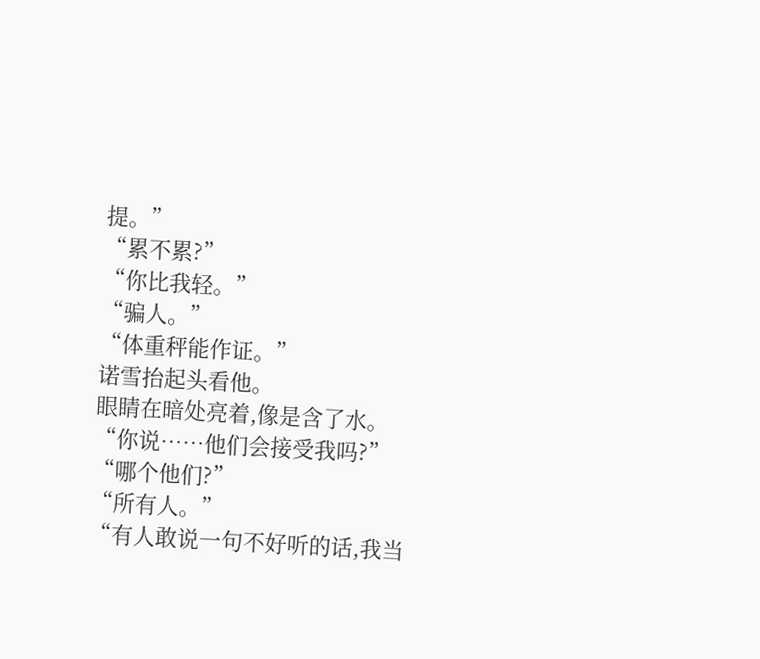提。”
“累不累?”
“你比我轻。”
“骗人。”
“体重秤能作证。”
诺雪抬起头看他。
眼睛在暗处亮着,像是含了水。
“你说……他们会接受我吗?”
“哪个他们?”
“所有人。”
“有人敢说一句不好听的话,我当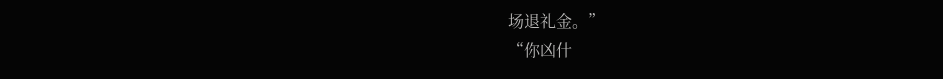场退礼金。”
“你凶什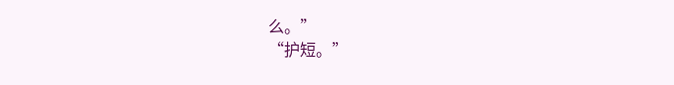么。”
“护短。”